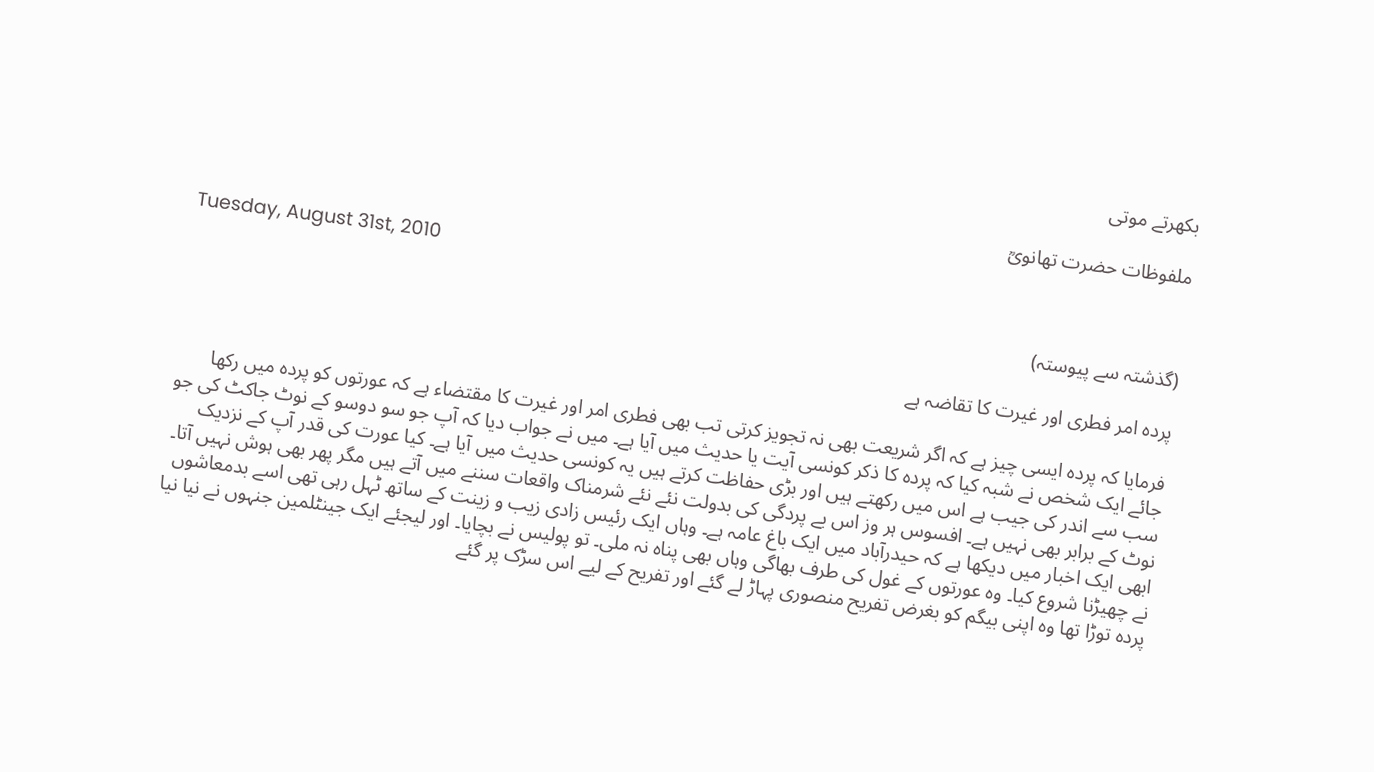بکھرتے موتی

ملفوظات حضرت تھانویؒ

Tuesday, August 31st, 2010

(گذشتہ سے پیوستہ)

پردہ امر فطری اور غیرت کا تقاضہ ہے

فرمایا کہ پردہ ایسی چیز ہے کہ اگر شریعت بھی نہ تجویز کرتی تب بھی فطری امر اور غیرت کا مقتضاء ہے کہ عورتوں کو پردہ میں رکھا جائے ایک شخص نے شبہ کیا کہ پردہ کا ذکر کونسی آیت یا حدیث میں آیا ہے۔ میں نے جواب دیا کہ آپ جو سو دوسو کے نوٹ جاکٹ کی جو سب سے اندر کی جیب ہے اس میں رکھتے ہیں اور بڑی حفاظت کرتے ہیں یہ کونسی حدیث میں آیا ہے۔ کیا عورت کی قدر آپ کے نزدیک نوٹ کے برابر بھی نہیں ہے۔ افسوس ہر وز اس بے پردگی کی بدولت نئے نئے شرمناک واقعات سننے میں آتے ہیں مگر پھر بھی ہوش نہیں آتا۔ ابھی ایک اخبار میں دیکھا ہے کہ حیدرآباد میں ایک باغ عامہ ہے۔ وہاں ایک رئیس زادی زیب و زینت کے ساتھ ٹہل رہی تھی اسے بدمعاشوں نے چھیڑنا شروع کیا۔ وہ عورتوں کے غول کی طرف بھاگی وہاں بھی پناہ نہ ملی۔ تو پولیس نے بچایا۔ اور لیجئے ایک جینٹلمین جنہوں نے نیا نیا پردہ توڑا تھا وہ اپنی بیگم کو بغرض تفریح منصوری پہاڑ لے گئے اور تفریح کے لیے اس سڑک پر گئے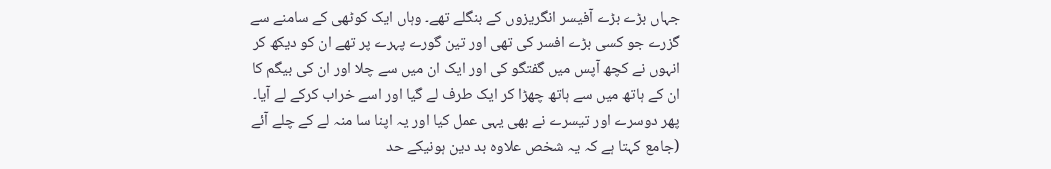جہاں بڑے بڑے آفیسر انگریزوں کے بنگلے تھے۔ وہاں ایک کوٹھی کے سامنے سے گزرے جو کسی بڑے افسر کی تھی اور تین گورے پہرے پر تھے ان کو دیکھ کر انہوں نے کچھ آپس میں گفتگو کی اور ایک ان میں سے چلا اور ان کی بیگم کا ان کے ہاتھ میں سے ہاتھ چھڑا کر ایک طرف لے گیا اور اسے خراب کرکے لے آیا۔ پھر دوسرے اور تیسرے نے بھی یہی عمل کیا اور یہ اپنا سا منہ لے کے چلے آئے (جامع کہتا ہے کہ یہ شخص علاوہ بد دین ہونیکے حد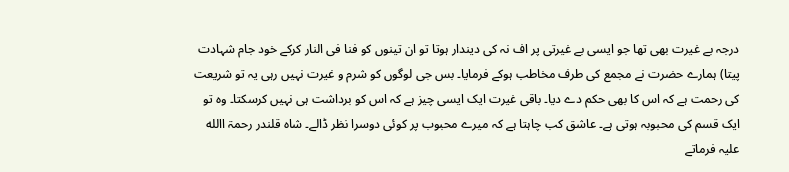درجہ بے غیرت بھی تھا جو ایسی بے غیرتی پر اف نہ کی دیندار ہوتا تو ان تینوں کو فنا فی النار کرکے خود جام شہادت پیتا) ہمارے حضرت نے مجمع کی طرف مخاطب ہوکے فرمایا۔ بس جی لوگوں کو شرم و غیرت نہیں رہی یہ تو شریعت کی رحمت ہے کہ اس کا بھی حکم دے دیا۔ باقی غیرت ایک ایسی چیز ہے کہ اس کو برداشت ہی نہیں کرسکتا۔ وہ تو ایک قسم کی محبوبہ ہوتی ہے۔ عاشق کب چاہتا ہے کہ میرے محبوب پر کوئی دوسرا نظر ڈالے۔ شاہ قلندر رحمۃ االله علیہ فرماتے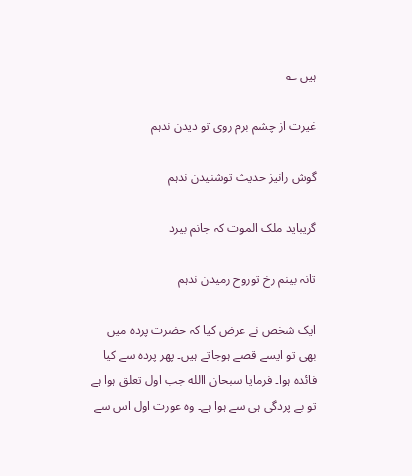ہیں ؎

غیرت از چشم برم روی تو دیدن ندہم

گوش رانیز حدیث توشنیدن ندہم

گریباید ملک الموت کہ جانم بیرد

تانہ بینم رخ توروح رمیدن ندہم

ایک شخص نے عرض کیا کہ حضرت پردہ میں بھی تو ایسے قصے ہوجاتے ہیں۔ پھر پردہ سے کیا فائدہ ہوا۔ فرمایا سبحان االله جب اول تعلق ہوا ہے تو بے پردگی ہی سے ہوا ہے۔ وہ عورت اول اس سے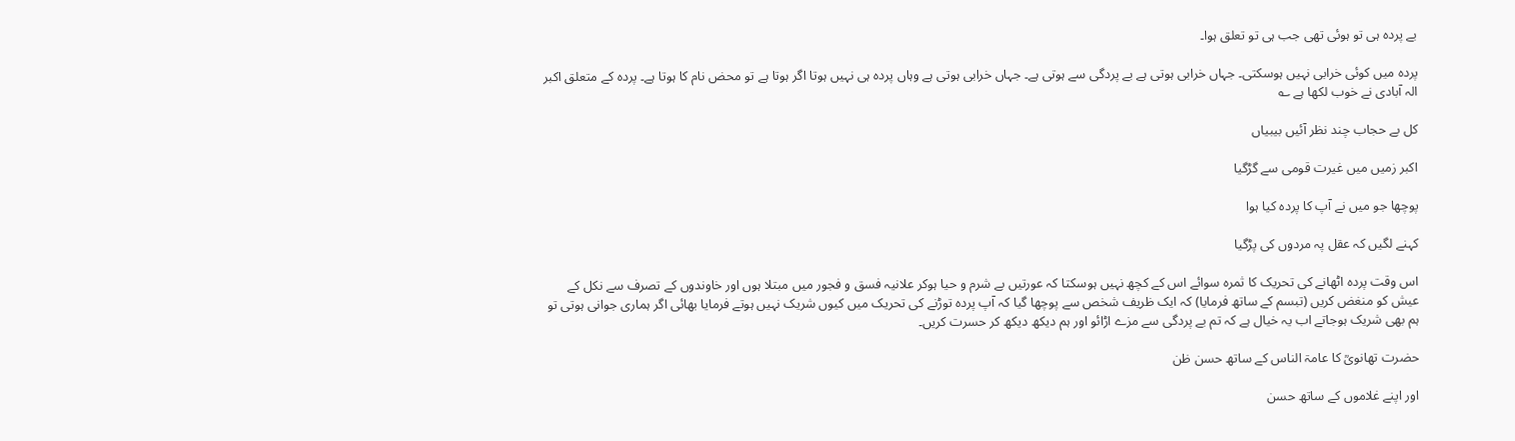بے پردہ ہی تو ہوئی تھی جب ہی تو تعلق ہوا۔

پردہ میں کوئی خرابی نہیں ہوسکتی۔ جہاں خرابی ہوتی ہے بے پردگی سے ہوتی ہے۔ جہاں خرابی ہوتی ہے وہاں پردہ ہی نہیں ہوتا اگر ہوتا ہے تو محض نام کا ہوتا ہے۔ پردہ کے متعلق اکبر الہ آبادی نے خوب لکھا ہے ؎

کل بے حجاب چند نظر آئیں بیبیاں

اکبر زمیں میں غیرت قومی سے گڑگیا

پوچھا جو میں نے آپ کا پردہ کیا ہوا

کہنے لگیں کہ عقل پہ مردوں کی پڑگیا

اس وقت پردہ اٹھانے کی تحریک کا ثمرہ سوائے اس کے کچھ نہیں ہوسکتا کہ عورتیں بے شرم و حیا ہوکر علانیہ فسق و فجور میں مبتلا ہوں اور خاوندوں کے تصرف سے نکل کے عیش کو منغض کریں (تبسم کے ساتھ فرمایا) کہ ایک ظریف شخص سے پوچھا گیا کہ آپ پردہ توڑنے کی تحریک میں کیوں شریک نہیں ہوتے فرمایا بھائی اگر ہماری جوانی ہوتی تو ہم بھی شریک ہوجاتے اب یہ خیال ہے کہ تم بے پردگی سے مزے اڑائو اور ہم دیکھ دیکھ کر حسرت کریں۔

حضرت تھانویؒ کا عامۃ الناس کے ساتھ حسن ظن

اور اپنے غلاموں کے ساتھ حسن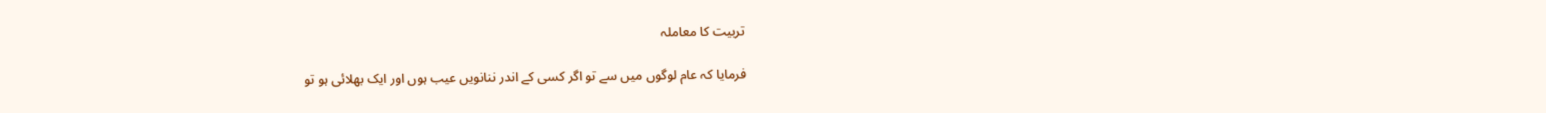تربیت کا معاملہ

فرمایا کہ عام لوگوں میں سے تو اگر کسی کے اندر ننانویں عیب ہوں اور ایک بھلائی ہو تو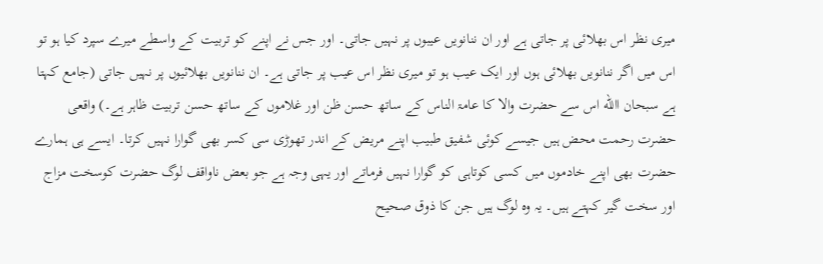میری نظر اس بھلائی پر جاتی ہے اور ان ننانویں عیبوں پر نہیں جاتی۔ اور جس نے اپنے کو تربیت کے واسطے میرے سپرد کیا ہو تو اس میں اگر ننانویں بھلائی ہوں اور ایک عیب ہو تو میری نظر اس عیب پر جاتی ہے۔ ان ننانویں بھلائیوں پر نہیں جاتی (جامع کہتا ہے سبحان االله اس سے حضرت والا کا عامۃ الناس کے ساتھ حسن ظن اور غلاموں کے ساتھ حسن تربیت ظاہر ہے۔) واقعی حضرت رحمت محض ہیں جیسے کوئی شفیق طبیب اپنے مریض کے اندر تھوڑی سی کسر بھی گوارا نہیں کرتا۔ ایسے ہی ہمارے حضرت بھی اپنے خادموں میں کسی کوتاہی کو گوارا نہیں فرماتے اور یہی وجہ ہے جو بعض ناواقف لوگ حضرت کوسخت مزاج اور سخت گیر کہتے ہیں۔ یہ وہ لوگ ہیں جن کا ذوق صحیح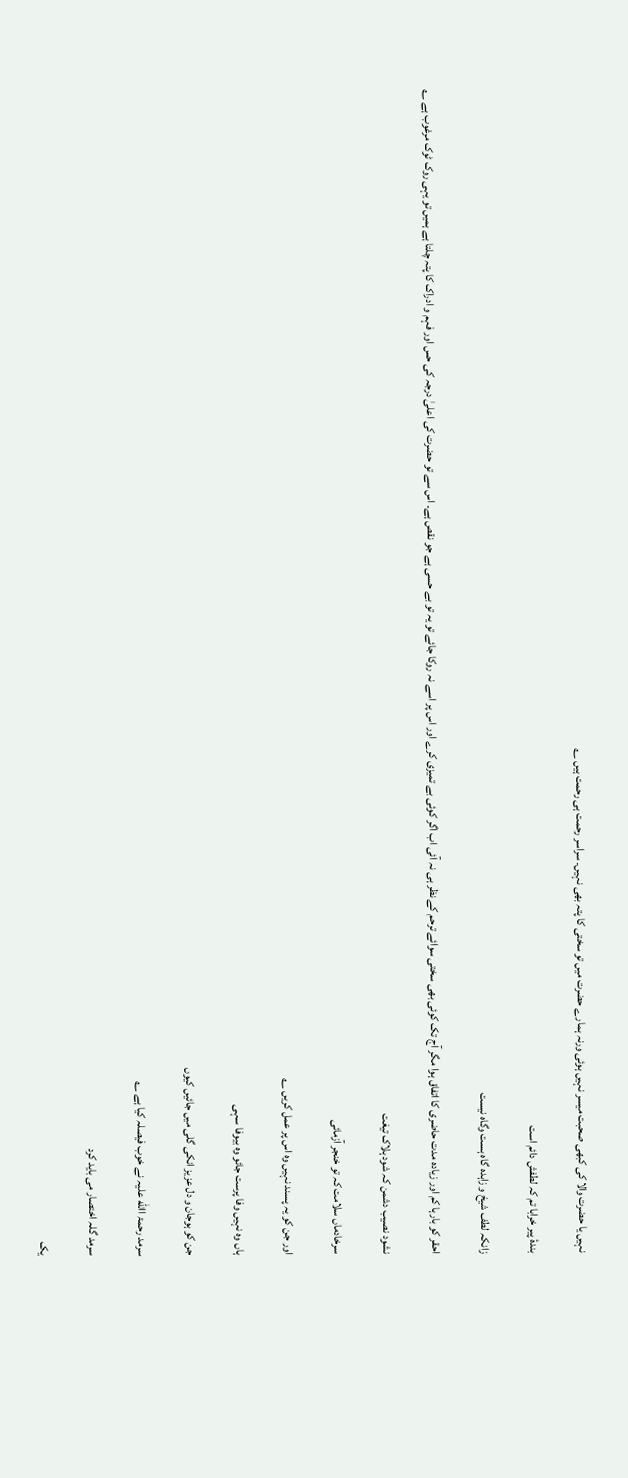نہیں یا حضرت والا کی کبھی صحبت میسر نہیں ہوئی ورنہ ہمارے حضرت میں تو سختی کا پتہ بھی نہیں۔ سراسر رحمت ہی رحمت ہیں ؎

بندۂ پیر خرابا تم کہ لطفش دائم است

زانکہ لطف شیخ و زاہدہ گاہ ہست وگاہ نیست

احقر کو بارہا کم اور زیادہ مدت حاضری کا اتفاق ہوا مگر آج تک کوئی بھی سختی سوائے ترحم کے نظر ہی نہ آئی اب اگر کوئی بے تمیزی کرے اور اس پر اسے نہ روکا جائے تو یہ تو بے حسی ہے جو نقص ہے۔ اس سے تو حضرت کی اعلیٰ درجہ کی حس اور فہم و ادراک کا پتہ چلتا ہے ہمیں تو یہی روک ٹوک مرغوب ہے ؎

نشود نصیب دشمن کہ شود ہلاک تیغت

سرخادماں سلامت کہ تو خنجر آزمائی

اور جن کو یہ پسند نہیں وہ اس پر عمل کریں ؎

ہاں وہ نہیں وفا پرست جائو وہ بیوفا سہی

جن کو ہوجان و دل عزیز انکی گلی میں جائیں کیوں

سرمد رحمۃ االله علیہ نے خوب فیصلہ کیا ہے ؎

سرمد گلہ اختصار می باید کرد

یک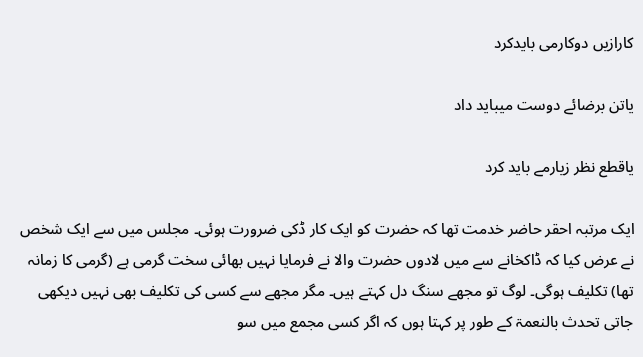کارازیں دوکارمی بایدکرد

یاتن برضائے دوست میباید داد

یاقطع نظر زیارمے باید کرد

ایک مرتبہ احقر حاضر خدمت تھا کہ حضرت کو ایک کار ڈکی ضرورت ہوئی۔ مجلس میں سے ایک شخص نے عرض کیا کہ ڈاکخانے سے میں لادوں حضرت والا نے فرمایا نہیں بھائی سخت گرمی ہے (گرمی کا زمانہ تھا) تکلیف ہوگی۔ لوگ تو مجھے سنگ دل کہتے ہیں۔ مگر مجھے سے کسی کی تکلیف بھی نہیں دیکھی جاتی تحدث بالنعمۃ کے طور پر کہتا ہوں کہ اگر کسی مجمع میں سو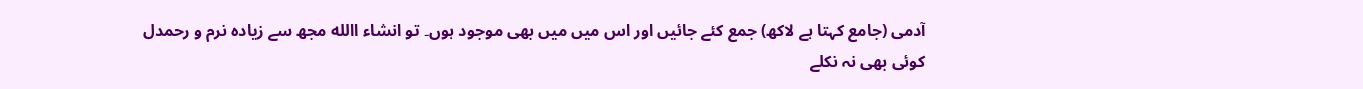آدمی (جامع کہتا ہے لاکھ) جمع کئے جائیں اور اس میں میں بھی موجود ہوں۔ تو انشاء االله مجھ سے زیادہ نرم و رحمدل کوئی بھی نہ نکلے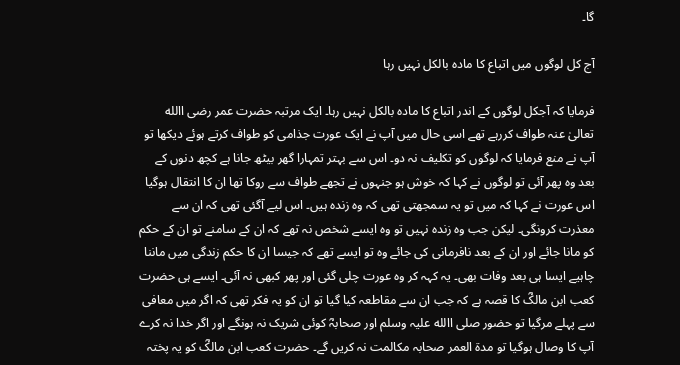گا۔

آج کل لوگوں میں اتباع کا مادہ بالکل نہیں رہا

فرمایا کہ آجکل لوگوں کے اندر اتباع کا مادہ بالکل نہیں رہا۔ ایک مرتبہ حضرت عمر رضی االله تعالیٰ عنہ طواف کررہے تھے اسی حال میں آپ نے ایک عورت جذامی کو طواف کرتے ہوئے دیکھا تو آپ نے منع فرمایا کہ لوگوں کو تکلیف نہ دو۔ اس سے بہتر تمہارا گھر بیٹھ جانا ہے کچھ دنوں کے بعد وہ پھر آئی تو لوگوں نے کہا کہ خوش ہو جنہوں نے تجھے طواف سے روکا تھا ان کا انتقال ہوگیا اس عورت نے کہا کہ میں تو یہ سمجھتی تھی کہ وہ زندہ ہیں۔ اس لیے آگئی تھی کہ ان سے معذرت کرونگی۔ لیکن جب وہ زندہ نہیں تو وہ ایسے شخص نہ تھے کہ ان کے سامنے تو ان کے حکم کو مانا جائے اور ان کے بعد نافرمانی کی جائے وہ تو ایسے تھے کہ جیسا ان کا حکم زندگی میں ماننا چاہیے ایسا ہی بعد وفات بھی۔ یہ کہہ کر وہ عورت چلی گئی اور پھر کبھی نہ آئی۔ ایسے ہی حضرت کعب ابن مالکؓ کا قصہ ہے کہ جب ان سے مقاطعہ کیا گیا تو ان کو یہ فکر تھی کہ اگر میں معافی سے پہلے مرگیا تو حضور صلی االله علیہ وسلم اور صحابہؓ کوئی شریک نہ ہونگے اور اگر خدا نہ کرے آپ کا وصال ہوگیا تو مدۃ العمر صحابہ مکالمت نہ کریں گے۔ حضرت کعب ابن مالکؓ کو یہ پختہ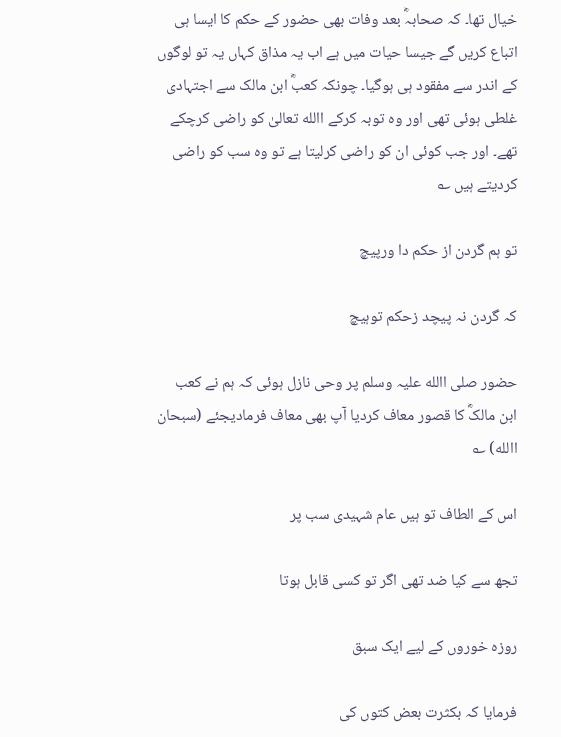خیال تھا۔ کہ صحابہؓ بعد وفات بھی حضور کے حکم کا ایسا ہی اتباع کریں گے جیسا حیات میں ہے اب یہ مذاق کہاں یہ تو لوگوں کے اندر سے مفقود ہی ہوگیا۔ چونکہ کعبؓ ابن مالک سے اجتہادی غلطی ہوئی تھی اور وہ توبہ کرکے االله تعالیٰ کو راضی کرچکے تھے۔ اور جب کوئی ان کو راضی کرلیتا ہے تو وہ سب کو راضی کردیتے ہیں ؎

تو ہم گردن از حکم دا ورپیچ

کہ گردن نہ پیچد زحکم توہیچ

حضور صلی االله علیہ وسلم پر وحی نازل ہوئی کہ ہم نے کعب ابن مالکؓ کا قصور معاف کردیا آپ بھی معاف فرمادیجئے (سبحان االله) ؎

اس کے الطاف تو ہیں عام شہیدی سب پر

تجھ سے کیا ضد تھی اگر تو کسی قابل ہوتا

روزہ خوروں کے لیے ایک سبق

فرمایا کہ بکثرت بعض کتوں کی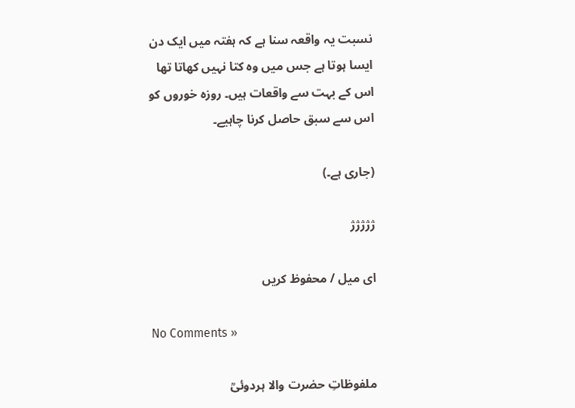نسبت یہ واقعہ سنا ہے کہ ہفتہ میں ایک دن ایسا ہوتا ہے جس میں وہ کتا نہیں کھاتا تھا اس کے بہت سے واقعات ہیں۔ روزہ خوروں کو اس سے سبق حاصل کرنا چاہیے۔

(جاری ہے۔)

ژژژژژ

ای میل / محفوظ کریں

No Comments »

ملفوظاتِ حضرت والا ہردوئیؒ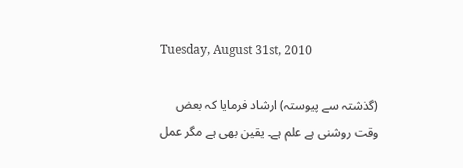Tuesday, August 31st, 2010

(گذشتہ سے پیوستہ) ارشاد فرمایا کہ بعض وقت روشنی ہے علم ہے۔ یقین بھی ہے مگر عمل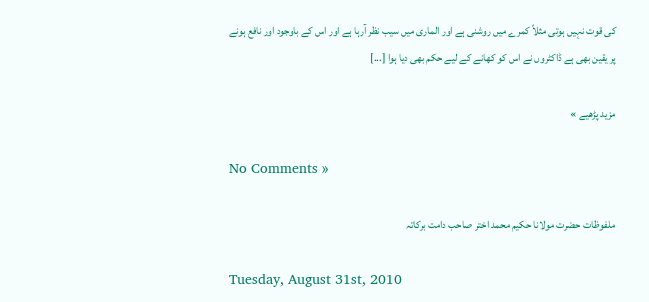کی قوت نہیں ہوتی مثلاً کمرے میں روشنی ہے اور الماری میں سیب نظر آرہا ہے اور اس کے باوجود اور نافع ہونے پر یقین بھی ہے ڈاکٹروں نے اس کو کھانے کے لیے حکم بھی دیا ہوا [...]

مزید پڑھیے »

No Comments »

ملفوظات حضرت مولانا حکیم محمد اختر صاحب دامت برکاتہ

Tuesday, August 31st, 2010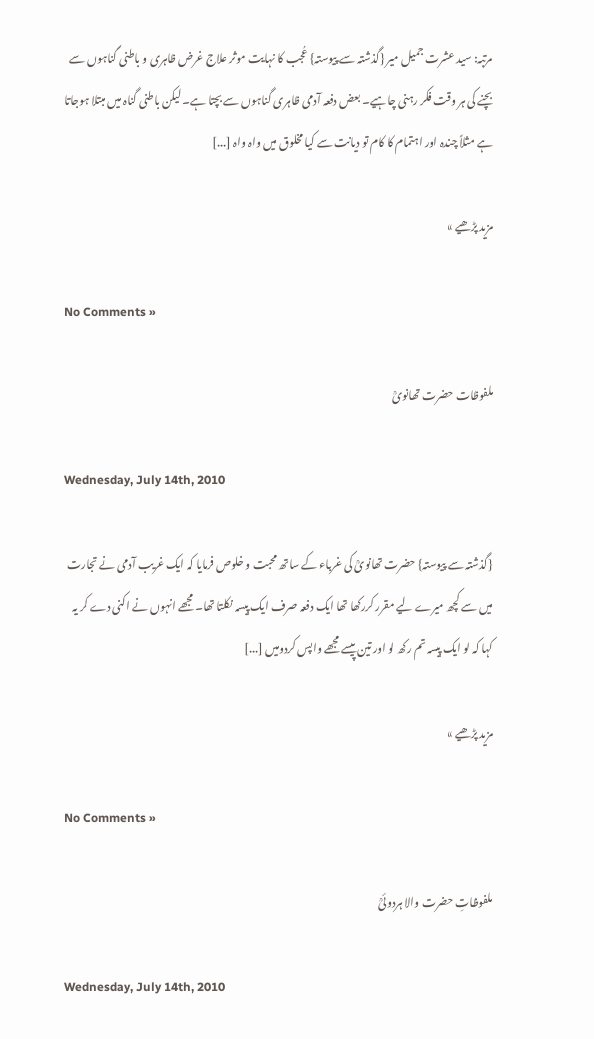مرتبہ: سید عشرت جمیل میر {گذشتہ سے پیوستہ} عُجب کا نہایت موثر علاج غرض ظاہری و باطنی گناہوں سے بچنے کی ہر وقت فکر رہنی چاہیے۔ بعض دفعہ آدمی ظاہری گناہوں سے بچتا ہے۔ لیکن باطنی گناہ میں مبتلا ہوجاتا ہے مثلاً چندہ اور اہتمام کا کام تو دیانت سے کیا مخلوق میں واہ واہ [...]

مزید پڑھیے »

No Comments »

ملفوظات حضرت تھانویؒ

Wednesday, July 14th, 2010

{گذشتہ سے پیوستہ} حضرت تھانویؒ کی غرباء کے ساتھ محبت و خلوص فرمایا کہ ایک غریب آدمی نے تجارت میں سے کچھ میرے لیے مقرر کررکھا تھا ایک دفعہ صرف ایک پیسہ نکلتا تھا۔ مجھے انہوں نے اکنی دے کر یہ کہا کہ لو ایک پیسہ تم رکھ لو اور تین پیسے مجھے واپس کردومیں [...]

مزید پڑھیے »

No Comments »

ملفوظاتِ حضرت والا ہردوئیؒ

Wednesday, July 14th, 2010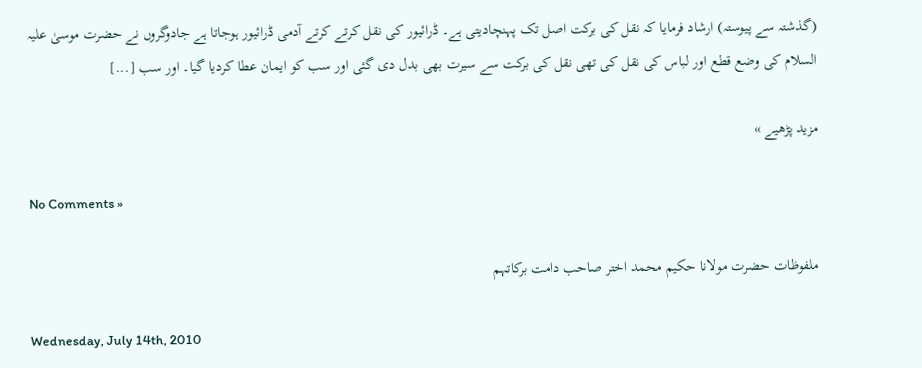(گذشتہ سے پیوستہ) ارشاد فرمایا کہ نقل کی برکت اصل تک پہنچادیتی ہے۔ ڈرائیور کی نقل کرتے کرتے آدمی ڈرائیور ہوجاتا ہے جادوگروں نے حضرت موسیٰ علیہ السلام کی وضع قطع اور لباس کی نقل کی تھی نقل کی برکت سے سیرت بھی بدل دی گئی اور سب کو ایمان عطا کردیا گیا۔ اور سب [...]

مزید پڑھیے »

No Comments »

ملفوظات حضرت مولانا حکیم محمد اختر صاحب دامت برکاتہم

Wednesday, July 14th, 2010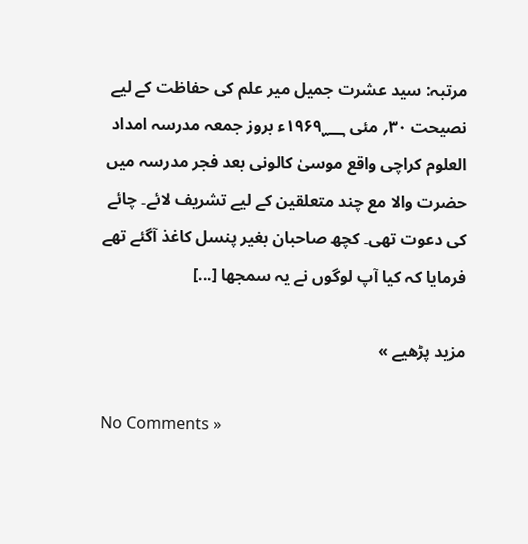مرتبہ: سید عشرت جمیل میر علم کی حفاظت کے لیے نصیحت ۳۰؍ مئی ۱۹۶۹؁ء بروز جمعہ مدرسہ امداد العلوم کراچی واقع موسیٰ کالونی بعد فجر مدرسہ میں حضرت والا مع چند متعلقین کے لیے تشریف لائے۔ چائے کی دعوت تھی۔ کچھ صاحبان بغیر پنسل کاغذ آگئے تھے فرمایا کہ کیا آپ لوگوں نے یہ سمجھا [...]

مزید پڑھیے »

No Comments »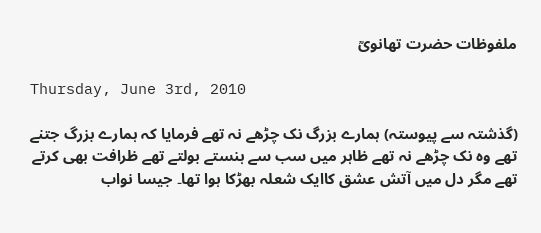ملفوظات حضرت تھانویؒ

Thursday, June 3rd, 2010

(گذشتہ سے پیوستہ) ہمارے بزرگ نک چڑھے نہ تھے فرمایا کہ ہمارے بزرگ جتنے تھے وہ نک چڑھے نہ تھے ظاہر میں سب سے ہنستے بولتے تھے ظرافت بھی کرتے تھے مگر دل میں آتش عشق کاایک شعلہ بھڑکا ہوا تھا۔ جیسا نواب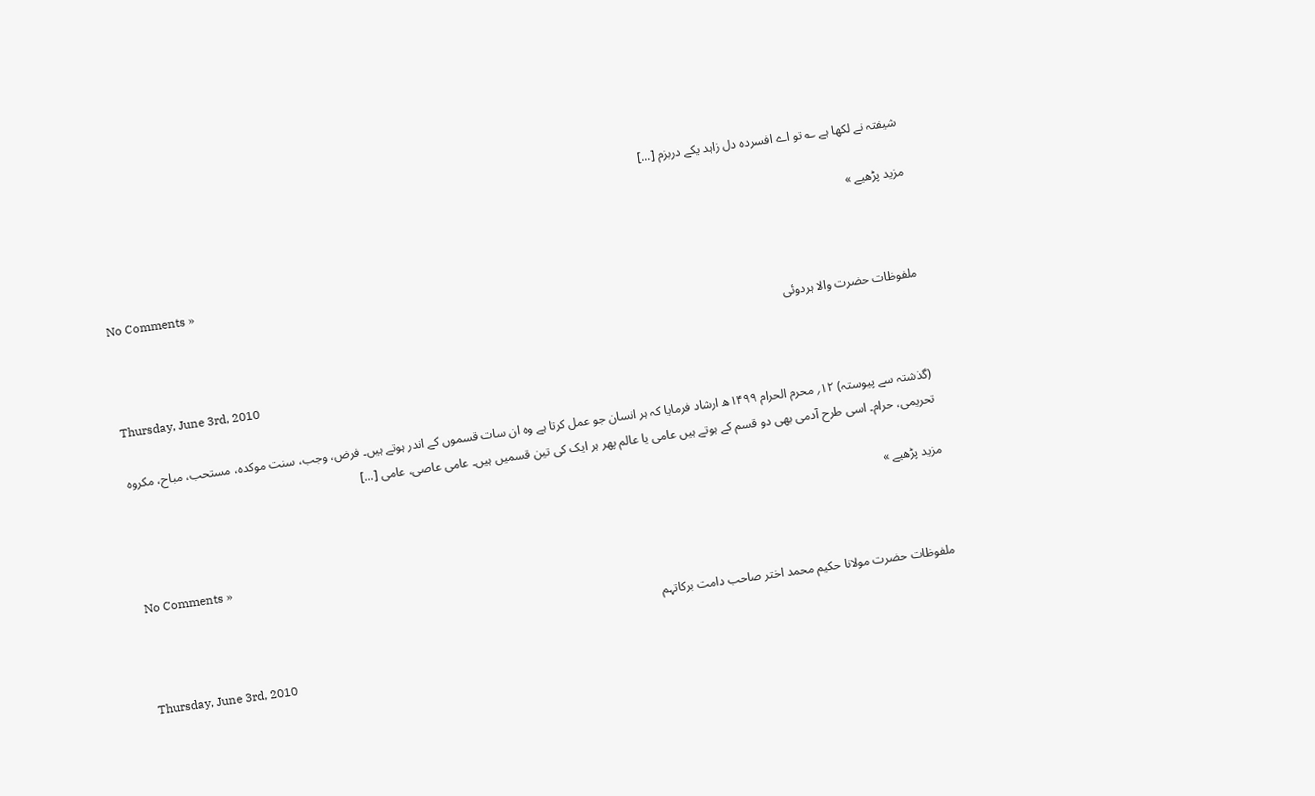شیفتہ نے لکھا ہے ؎ تو اے افسردہ دل زاہد یکے دربزم [...]

مزید پڑھیے »

No Comments »

ملفوظات حضرت والا ہردوئی

Thursday, June 3rd, 2010

(گذشتہ سے پیوستہ) ۱۲؍ محرم الحرام ۱۴۹۹ھ ارشاد فرمایا کہ ہر انسان جو عمل کرتا ہے وہ ان سات قسموں کے اندر ہوتے ہیں۔ فرض، وجب، سنت موکدہ، مستحب، مباح، مکروہ تحریمی، حرام۔ اسی طرح آدمی بھی دو قسم کے ہوتے ہیں عامی یا عالم پھر ہر ایک کی تین قسمیں ہیں۔ عامی عاصی، عامی [...]

مزید پڑھیے »

No Comments »

ملفوظات حضرت مولانا حکیم محمد اختر صاحب دامت برکاتہم

Thursday, June 3rd, 2010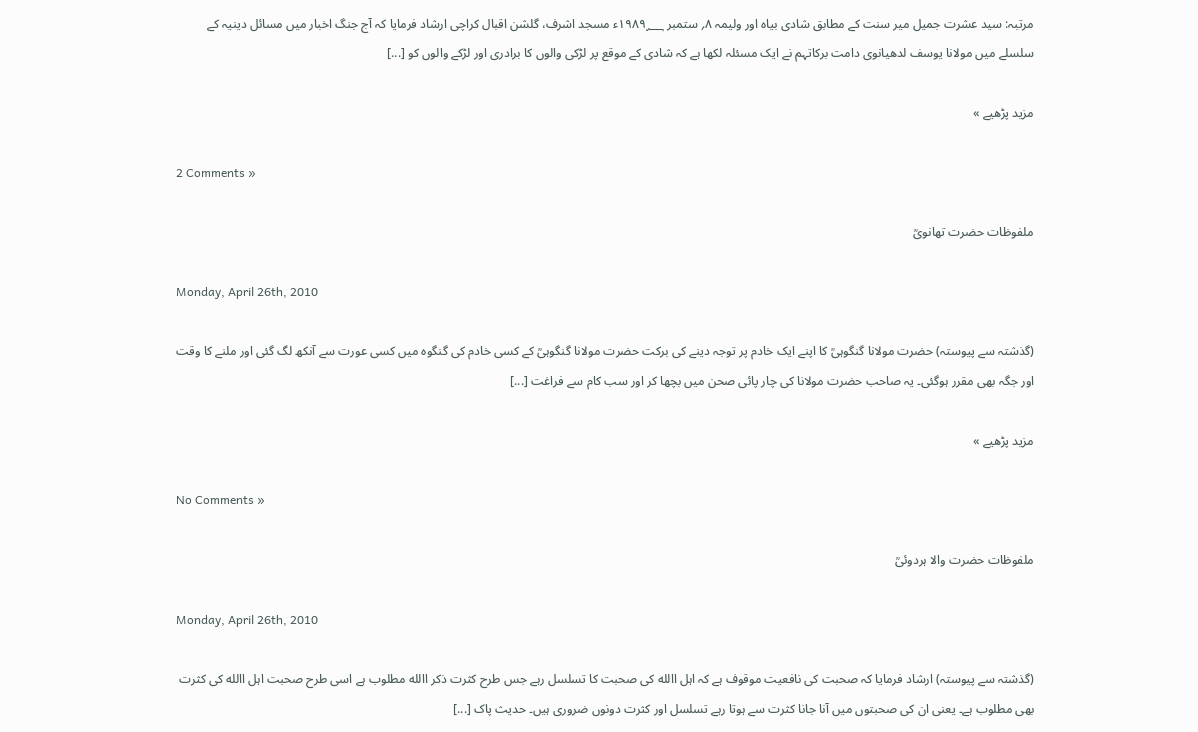مرتبہ: سید عشرت جمیل میر سنت کے مطابق شادی بیاہ اور ولیمہ ۸؍ ستمبر ۱۹۸۹؁ء مسجد اشرف، گلشن اقبال کراچی ارشاد فرمایا کہ آج جنگ اخبار میں مسائل دینیہ کے سلسلے میں مولانا یوسف لدھیانوی دامت برکاتہم نے ایک مسئلہ لکھا ہے کہ شادی کے موقع پر لڑکی والوں کا برادری اور لڑکے والوں کو [...]

مزید پڑھیے »

2 Comments »

ملفوظات حضرت تھانویؒ

Monday, April 26th, 2010

(گذشتہ سے پیوستہ) حضرت مولانا گنگوہیؒ کا اپنے ایک خادم پر توجہ دینے کی برکت حضرت مولانا گنگوہیؒ کے کسی خادم کی گنگوہ میں کسی عورت سے آنکھ لگ گئی اور ملنے کا وقت اور جگہ بھی مقرر ہوگئی۔ یہ صاحب حضرت مولانا کی چار پائی صحن میں بچھا کر اور سب کام سے فراغت [...]

مزید پڑھیے »

No Comments »

ملفوظات حضرت والا ہردوئیؒ

Monday, April 26th, 2010

(گذشتہ سے پیوستہ) ارشاد فرمایا کہ صحبت کی نافعیت موقوف ہے کہ اہل االله کی صحبت کا تسلسل رہے جس طرح کثرت ذکر االله مطلوب ہے اسی طرح صحبت اہل االله کی کثرت بھی مطلوب ہے۔ یعنی ان کی صحبتوں میں آنا جانا کثرت سے ہوتا رہے تسلسل اور کثرت دونوں ضروری ہیں۔ حدیث پاک [...]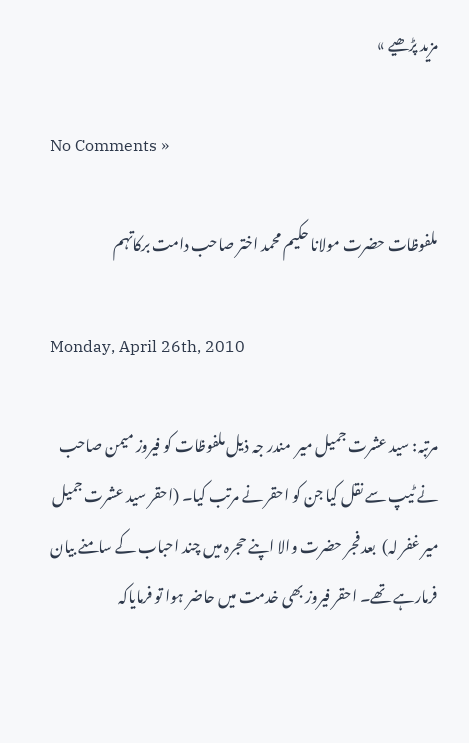مزید پڑھیے »

No Comments »

ملفوظات حضرت مولانا حکیم محمد اختر صاحب دامت برکاتہم

Monday, April 26th, 2010

مرتبہ: سید عشرت جمیل میر  مندر جہ ذیل ملفوظات کو فیروز میمن صاحب نے ٹیپ سے نقل کیا جن کو احقر نے مرتب کیا۔ (احقر سید عشرت جمیل میر غفر لہ)  بعد فجر حضرت والا اپنے حجرہ میں چند احباب کے سامنے بیان فرمارہے تھے۔ احقر فیروز بھی خدمت میں حاضر ہوا تو فرمایاکہ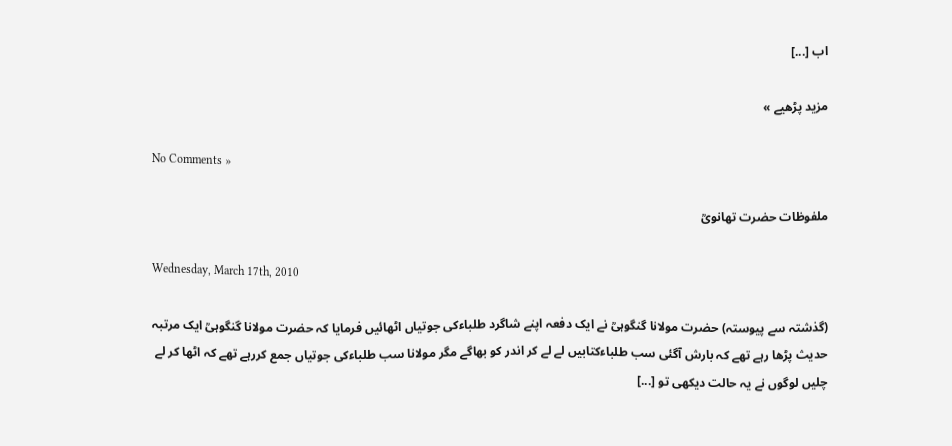اب [...]

مزید پڑھیے »

No Comments »

ملفوظات حضرت تھانویؒ

Wednesday, March 17th, 2010

(گذشتہ سے پیوستہ) حضرت مولانا گنگوہیؒ نے ایک دفعہ اپنے شاگرد طلباءکی جوتیاں اٹھائیں فرمایا کہ حضرت مولانا گنگوہیؒ ایک مرتبہ حدیث پڑھا رہے تھے کہ بارش آگئی سب طلباءکتابیں لے لے کر اندر کو بھاگے مگر مولانا سب طلباءکی جوتیاں جمع کررہے تھے کہ اٹھا کر لے چلیں لوگوں نے یہ حالت دیکھی تو [...]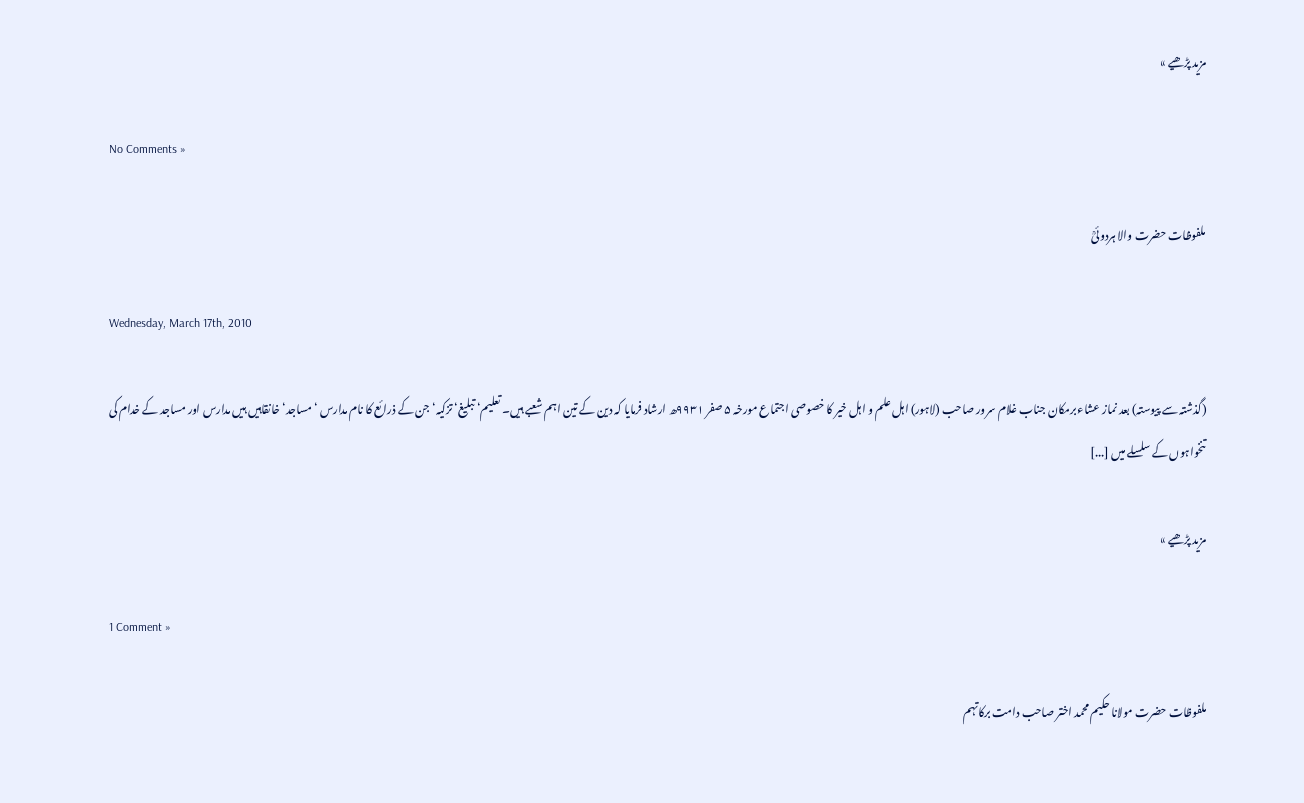مزید پڑھیے »

No Comments »

ملفوظات حضرت والا ہردوئیؒ

Wednesday, March 17th, 2010

(گذشتہ سے پیوستہ) بعد نماز عشاءبرمکان جناب غلام سرور صاحب (لاہور) اہل علم و اہل خیر کا خصوصی اجتماع مورخہ ۵ صفر ۹۹۳۱ھ ارشاد فرمایا کہ دین کے تین اہم شعبے ہیں۔ تعلیم‘ تبلیغ‘ تزکیہ‘ جن کے ذرائع کا نام مدارس ‘ مساجد‘ خانقاہیں ہیں مدارس اور مساجد کے خدام کی تنخواہوں کے سلسلے میں [...]

مزید پڑھیے »

1 Comment »

ملفوظات حضرت مولانا حکیم محمد اختر صاحب دامت برکاتہم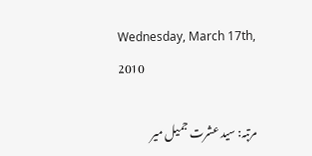Wednesday, March 17th, 2010

مرتبہ: سید عشرت جمیل میر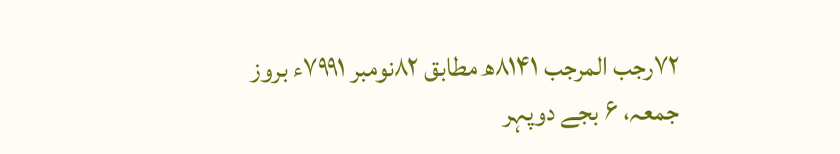۷۲رجب المرجب ۸۱۴۱ھ مطابق ۸۲نومبر ۷۹۹۱ء بروز جمعہ، ۶ بجے دوپہر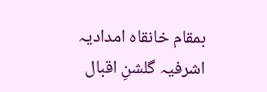بمقام خانقاہ امدادیہ اشرفیہ گلشنِ اقبال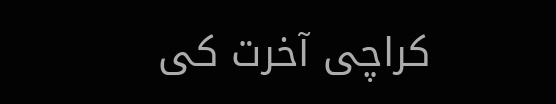کراچی آخرت کی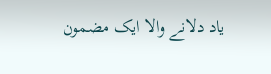یاد دلانے والا ایک مضمون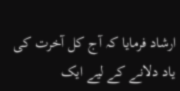ارشاد فرمایا کہ آج کل آخرت کی یاد دلانے کے لیے ایک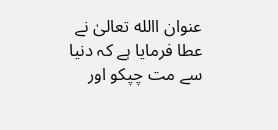عنوان االله تعالیٰ نے عطا فرمایا ہے کہ دنیا سے مت چپکو اور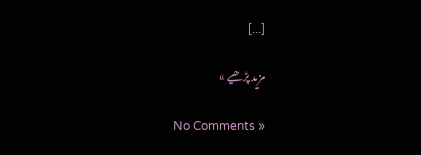[...]

مزید پڑھیے »

No Comments »